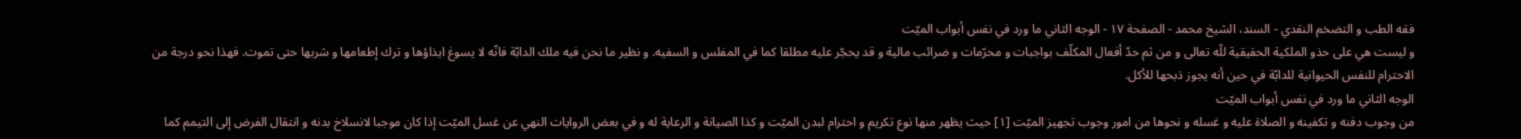فقه الطب و التضخم النقدي - السند، الشيخ محمد - الصفحة ١٧ - الوجه الثاني ما ورد في نفس أبواب الميّت
و ليست هي على حذو الملكية الحقيقية للّه تعالى و من ثم حدّ أفعال المكلّف بواجبات و محرّمات و ضرائب مالية و قد يحجّر عليه مطلقا كما في المفلس و السفيه. و نظير ما نحن فيه ملك الدابّة فانّه لا يسوغ ايذاؤها و ترك إطعامها و شربها حتى تموت. فهذا نحو درجة من الاحترام للنفس الحيوانية للدابّة في حين أنه يجوز ذبحها للأكل.
الوجه الثاني ما ورد في نفس أبواب الميّت
من وجوب دفنه و تكفينه و الصلاة عليه و غسله و نحوها من امور وجوب تجهيز الميّت [١] حيث يظهر منها نوع تكريم و احترام لبدن الميّت و كذا الصيانة و الرعاية له و في بعض الروايات النهي عن غسل الميّت إذا كان موجبا لانسلاخ بدنه و انتقال الفرض إلى التيمم كما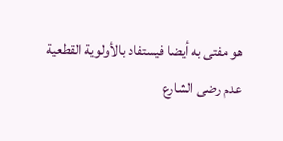هو مفتى به أيضا فيستفاد بالأولوية القطعية عدم رضى الشارع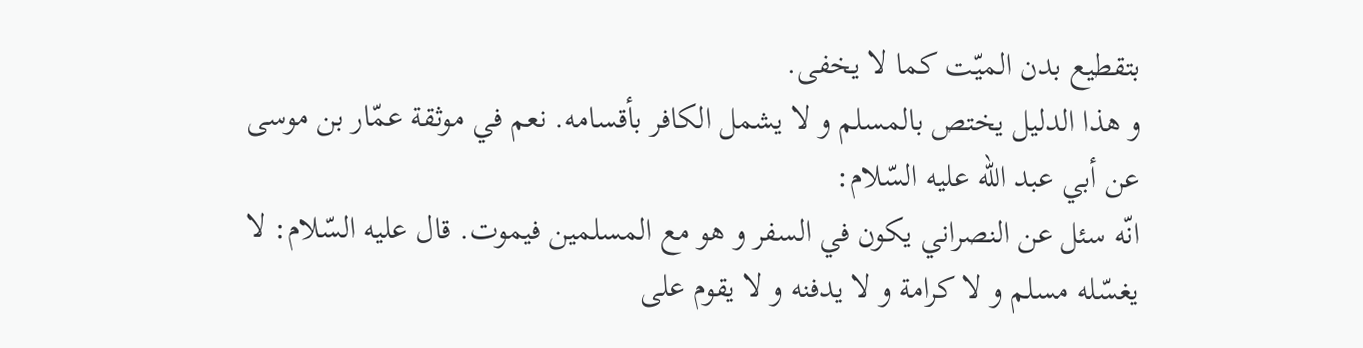بتقطيع بدن الميّت كما لا يخفى.
و هذا الدليل يختص بالمسلم و لا يشمل الكافر بأقسامه. نعم في موثقة عمّار بن موسى عن أبي عبد اللّه عليه السّلام:
انّه سئل عن النصراني يكون في السفر و هو مع المسلمين فيموت. قال عليه السّلام: لا يغسّله مسلم و لا كرامة و لا يدفنه و لا يقوم على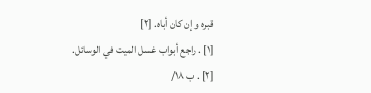قبره و إن كان أباه. [٢]
[١] . راجع أبواب غسل الميت في الوسائل.
[٢] . ب ١٨/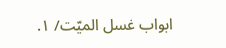ابواب غسل الميّت/ ١.